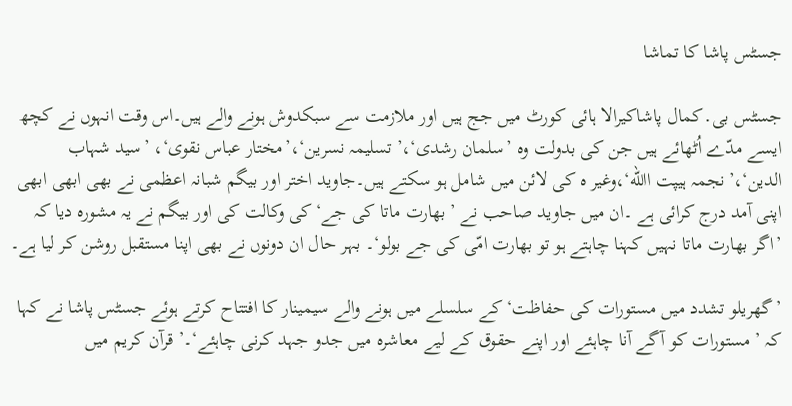جسٹس پاشا کا تماشا

جسٹس بی․کمال پاشاکیرالا ہائی کورٹ میں جج ہیں اور ملازمت سے سبکدوش ہونے والے ہیں۔اس وقت انہوں نے کچھ ایسے مدّے اُٹھائے ہیں جن کی بدولت وہ ’سلمان رشدی‘،’ تسلیمہ نسرین‘،’مختار عباس نقوی‘، ’سید شہاب الدین‘،’نجمہ ہیپت االله‘،وغیر ہ کی لائن میں شامل ہو سکتے ہیں۔جاوید اختر اور بیگم شبانہ اعظمی نے بھی ابھی ابھی اپنی آمد درج کرائی ہے ۔ان میں جاوید صاحب نے ’بھارت ماتا کی جے‘کی وکالت کی اور بیگم نے یہ مشورہ دیا کہ ’اگر بھارت ماتا نہیں کہنا چاہتے ہو تو بھارت امّی کی جے بولو‘۔ بہر حال ان دونوں نے بھی اپنا مستقبل روشن کر لیا ہے۔

’گھریلو تشدد میں مستورات کی حفاظت‘ کے سلسلے میں ہونے والے سیمینار کا افتتاح کرتے ہوئے جسٹس پاشا نے کہا کہ ’مستورات کو آگے آنا چاہئے اور اپنے حقوق کے لیے معاشرہ میں جدو جہد کرنی چاہئے‘۔’ قرآن کریم میں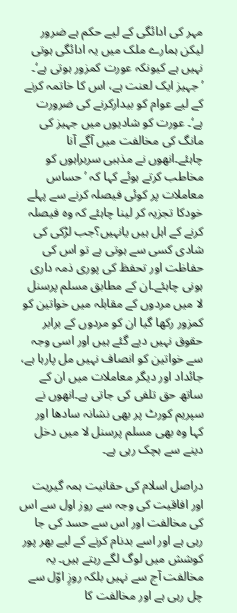مہر کی ادائگی کے لیے حکم ہے ضرور لیکن ہمارے ملک میں یہ ادائگی ہوتی نہیں ہے کیونکہ عورت کمزور ہوتی ہے‘۔ ’جہیز ایک لعنت ہے، اس کا خاتمہ کرنے کے لیے عوام کو بیدارکرنے کی ضرورت ہے‘۔ عورت کو شادیوں میں جہیز کی مانگ کی مخالفت میں آگے آنا چاہئے۔انھوں نے مذہبی سربراہوں کو مخاطب کرتے ہوئے کہا کہ ’حساس معاملات پر کوئی فیصلہ کرنے سے پہلے خودکا تجزیہ کر لینا چاہئے کہ وہ فیصلہ کرنے کے اہل ہیں یانہیں؟جب لڑکی کی شادی کسی سے ہوتی ہے تو اس کی حفاظت اور تحفظ کی پوری ذمہ داری ہونی چاہئے۔ان کے مطابق مسلم پرسنل لا میں مردوں کے مقابلہ میں خواتین کو کمزور رکھا گیا ان کو مردوں کے برابر حقوق نہیں دیے گئے ہیں اور اسی وجہ سے خواتین کو انصاف نہیں مل پارہا ہے، جائداد اور دیگر معاملات میں ان کے ساتھ حق تلفی کی جاتی ہے۔انھوں نے سپریم کورٹ پر بھی نشانہ سادھا اور کہا وہ بھی مسلم پرسنل لا میں دخل دینے سے ہچک رہی ہے۔

دراصل اسلام کی حقانیت ہمہ گیریت اور افاقیت کی وجہ سے روز اول سے اس کی مخالفت اور اس سے حسد کی جا رہی ہے اور اسے بدنام کرنے کے لیے بھر پور کوشش میں لوگ لگے رہتے ہیں۔ یہ مخالفت آج سے نہیں بلکہ روزِ اوّل سے چل رہی ہے اور مخالفت کا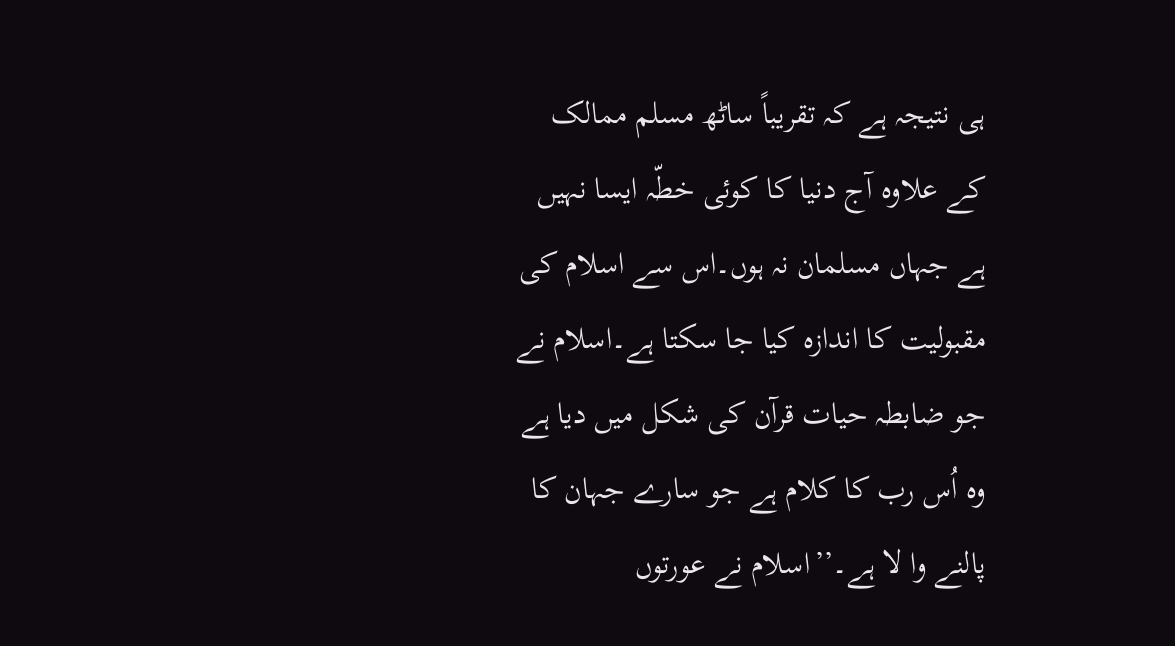ہی نتیجہ ہے کہ تقریباً ساٹھ مسلم ممالک کے علاوہ آج دنیا کا کوئی خطّہ ایسا نہیں ہے جہاں مسلمان نہ ہوں۔اس سے اسلام کی مقبولیت کا اندازہ کیا جا سکتا ہے۔اسلام نے جو ضابطہ حیات قرآن کی شکل میں دیا ہے وہ اُس رب کا کلام ہے جو سارے جہان کا پالنے وا لا ہے۔’’اسلام نے عورتوں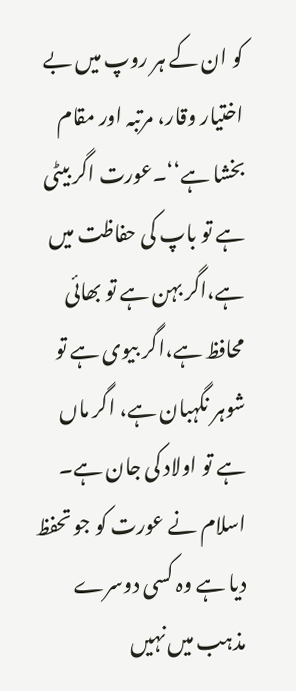کو ان کے ہر روپ میں بے اختیار وقار، مرتبہ اور مقام بخشا ہے‘‘۔عورت اگر بیٹی ہے تو باپ کی حفاظت میں ہے،اگر بہن ہے تو بھائی محافظ ہے،اگر بیوی ہے تو شوہر نگہبان ہے، اگر ماں ہے تو اولاد کی جان ہے۔ اسلام نے عورت کو جو تحفظ دیا ہے وہ کسی دوسرے مذہب میں نہیں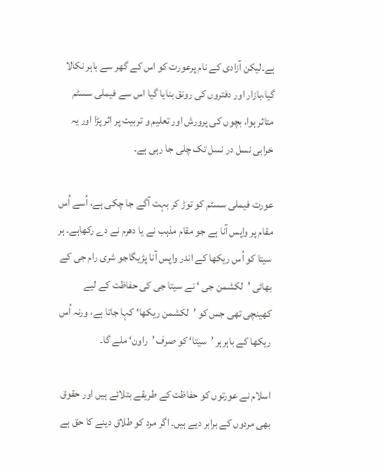ہے۔لیکن آزادی کے نام پرعورت کو اس کے گھر سے باہر نکالا گیا،بازار اور دفتروں کی رونق بنایا گیا اس سے فیملی سسٹم متاثر ہوا، بچوں کی پرورش اور تعلیم و تربیت پر اثر پڑا اور یہ خرابی نسل در نسل تک چلی جا رہی ہے۔

عورت فیملی سسٹم کو توڑ کر بہت آگے جا چکی ہے، اُسے اُس مقام پر واپس آنا ہے جو مقام مذہب نے یا دھرم نے دے رکھاہے۔ ہر سیتا کو اُس ریکھا کے اندر واپس آنا پڑیگاجو شری رام جی کے بھائی ’لکشمن جی ‘ نے سیتا جی کی حفاظت کے لیے کھینچی تھی جس کو ’لکشمن ریکھا‘ کہا جاتا ہے، ورنہ اُس ریکھا کے باہرہر ’سیتا‘ کو صرف ’راون‘ ملے گا۔

اسلام نے عورتوں کو حفاظت کے طریقے بتلائے ہیں اور حقوق بھی مردوں کے برابر دیے ہیں۔ اگر مرد کو طلاق دینے کا حق ہے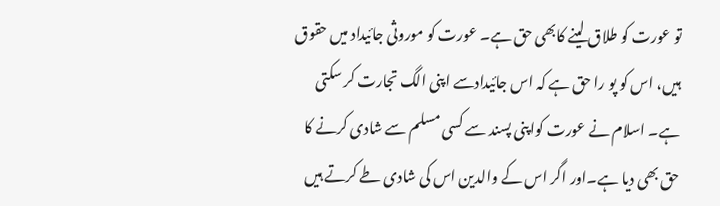تو عورت کو طلاق لینے کابھی حق ہے۔ عورت کو موروثی جائیداد میں حقوق ہیں، اس کو پو را حق ہے کہ اس جائیدادسے اپنی الگ تجارت کر سکتی ہے۔ اسلام نے عورت کواپنی پسند سے کسی مسلم سے شادی کرنے کا حق بھی دیا ہے۔اور اگر اس کے والدین اس کی شادی طے کرتے ہیں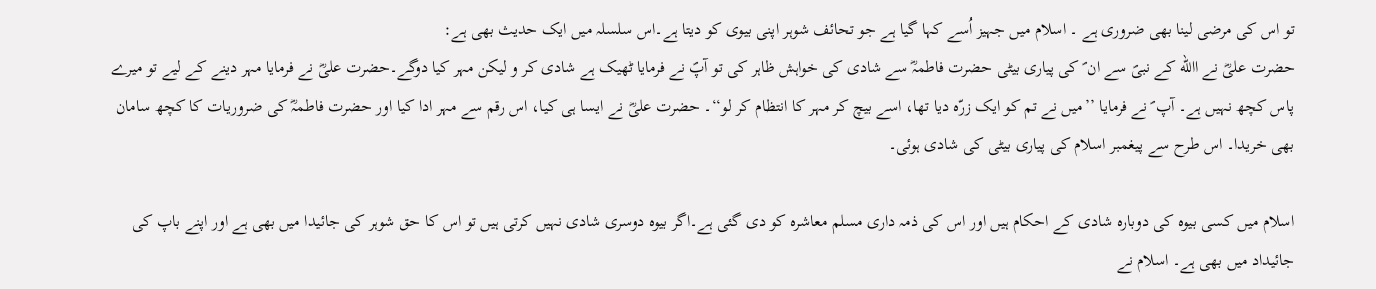تو اس کی مرضی لینا بھی ضروری ہے ۔ اسلام میں جہیز اُسے کہا گیا ہے جو تحائف شوہر اپنی بیوی کو دیتا ہے۔اس سلسلہ میں ایک حدیث بھی ہے:
حضرت علیؓ نے االله کے نبیؐ سے ان ؐ کی پیاری بیٹی حضرت فاطمہؓ سے شادی کی خواہش ظاہر کی تو آپؐ نے فرمایا ٹھیک ہے شادی کر و لیکن مہر کیا دوگے۔حضرت علیؓ نے فرمایا مہر دینے کے لیے تو میرے پاس کچھ نہیں ہے۔ آپ ؐ نے فرمایا ’’میں نے تم کو ایک زرّہ دیا تھا، اسے بیچ کر مہر کا انتظام کر لو‘‘۔ حضرت علیؓ نے ایسا ہی کیا، اس رقم سے مہر ادا کیا اور حضرت فاطمہؓ کی ضروریات کا کچھ سامان بھی خریدا۔ اس طرح سے پیغمبر اسلام کی پیاری بیٹی کی شادی ہوئی۔

اسلام میں کسی بیوہ کی دوبارہ شادی کے احکام ہیں اور اس کی ذمہ داری مسلم معاشرہ کو دی گئی ہے۔اگر بیوہ دوسری شادی نہیں کرتی ہیں تو اس کا حق شوہر کی جائیدا میں بھی ہے اور اپنے باپ کی جائیداد میں بھی ہے۔ اسلام نے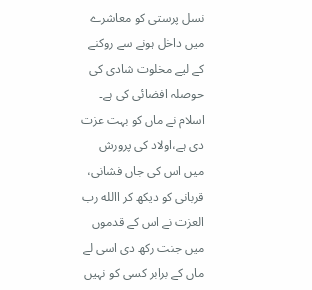نسل پرستی کو معاشرے میں داخل ہونے سے روکنے کے لیے مخلوت شادی کی حوصلہ افضائی کی ہے۔ اسلام نے ماں کو بہت عزت دی ہے،اولاد کی پرورش میں اس کی جاں فشانی، قربانی کو دیکھ کر االله رب العزت نے اس کے قدموں میں جنت رکھ دی اسی لے ماں کے برابر کسی کو نہیں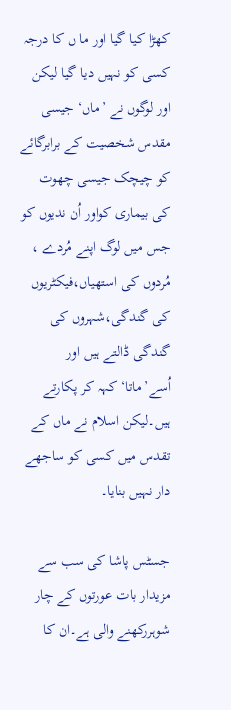کھڑا کیا گیا اور ما ں کا درجہ کسی کو نہیں دیا گیا لیکن اور لوگوں نے ’ماں‘ جیسی مقدس شخصیت کے برابرگائے کو چیچک جیسی چھوت کی بیماری کواور اُن ندیوں کو جس میں لوگ اپنے مُردے ، مُردوں کی استھیاں،فیکٹریوں کی گندگی،شہروں کی گندگی ڈالتے ہیں اور اُسے’ماتا‘ کہہ کر پکارتے ہیں۔لیکن اسلام نے ماں کے تقدس میں کسی کو ساجھے دار نہیں بنایا۔

جسٹس پاشا کی سب سے مزیدار بات عورتوں کے چار شوہررکھنے والی ہے۔ان کا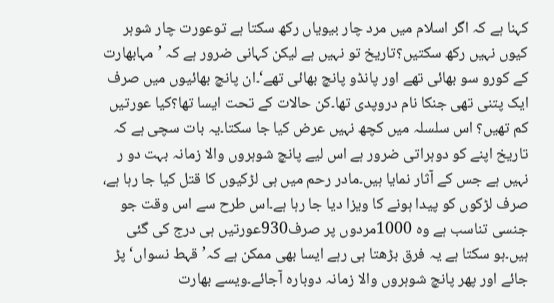کہنا ہے کہ اگر اسلام میں مرد چار بیویاں رکھ سکتا ہے توعورت چار شوہر کیوں نہیں رکھ سکتیں؟تاریخ تو نہیں ہے لیکن کہانی ضرور ہے کہ ’مہابھارت کے کورو سو بھائی تھے اور پانڈو پانچ بھائی تھے‘۔ان پانچ بھائیوں میں صرف ایک پتنی تھی جنکا نام دروپدی تھا۔کن حالات کے تحت ایسا تھا؟کیا عورتیں کم تھیں؟ اس سلسلہ میں کچھ نہیں عرض کیا جا سکتا۔یہ بات سچی ہے کہ تاریخ اپنے کو دوہراتی ضرور ہے اس لیے پانچ شوہروں والا زمانہ بہت دو ر نہیں ہے جس کے آثار نمایا ہیں۔مادر رحم میں ہی لڑکیوں کا قتل کیا جا رہا ہے، صرف لڑکوں کو پیدا ہونے کا ویزا دیا جا رہا ہے۔اس طرح سے اس وقت جو جنسی تناسب ہے وہ 1000مردوں پر صرف930عورتیں ہی درج کی گئی ہیں۔ہو سکتا ہے یہ فرق بڑھتا ہی رہے ایسا بھی ممکن ہے کہ’قہط نسواں‘ پڑ جائے اور پھر پانچ شوہروں والا زمانہ دوبارہ آجائے۔ویسے بھارت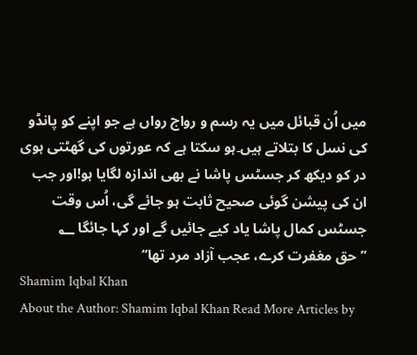میں اُن قبائل میں یہ رسم و رواج رواں ہے جو اپنے کو پانڈو کی نسل کا بتلاتے ہیں۔ہو سکتا ہے کہ عورتوں کی گھٹتی ہوی در کو دیکھ کر جسٹس پاشا نے بھی اندازہ لگایا ہو!اور جب ان کی پیشن گوئی صحیح ثابت ہو جائے گی، اُس وقت جسٹس کمال پاشا یاد کیے جائیں گے اور کہا جائگا ؂
’’حق مغفرت کرے، عجب آزاد مرد تھا‘‘
Shamim Iqbal Khan
About the Author: Shamim Iqbal Khan Read More Articles by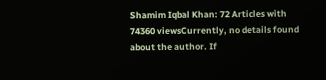Shamim Iqbal Khan: 72 Articles with 74360 viewsCurrently, no details found about the author. If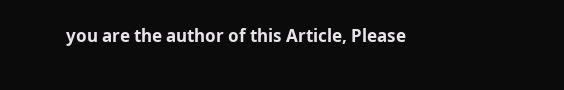you are the author of this Article, Please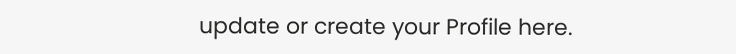update or create your Profile here.